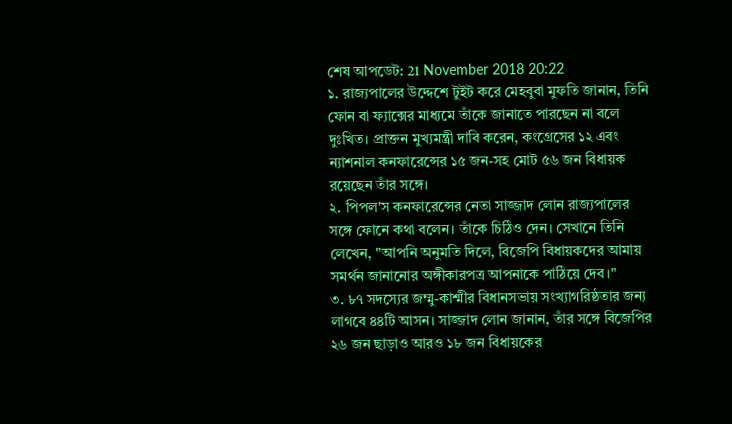শেষ আপডেট: 21 November 2018 20:22
১. রাজ্যপালের উদ্দেশে টুইট করে মেহবুবা মুফতি জানান, তিনি ফোন বা ফ্যাক্সের মাধ্যমে তাঁকে জানাতে পারছেন না বলে দুঃখিত। প্রাক্তন মুখ্যমন্ত্রী দাবি করেন, কংগ্রেসের ১২ এবং ন্যাশনাল কনফারেন্সের ১৫ জন-সহ মোট ৫৬ জন বিধায়ক রয়েছেন তাঁর সঙ্গে।
২. পিপল'স কনফারেন্সের নেতা সাজ্জাদ লোন রাজ্যপালের সঙ্গে ফোনে কথা বলেন। তাঁকে চিঠিও দেন। সেখানে তিনি লেখেন, "আপনি অনুমতি দিলে, বিজেপি বিধায়কদের আমায় সমর্থন জানানোর অঙ্গীকারপত্র আপনাকে পাঠিয়ে দেব।"
৩. ৮৭ সদস্যের জম্মু-কাশ্মীর বিধানসভায় সংখ্যাগরিষ্ঠতার জন্য লাগবে ৪৪টি আসন। সাজ্জাদ লোন জানান, তাঁর সঙ্গে বিজেপির ২৬ জন ছাড়াও আরও ১৮ জন বিধায়কের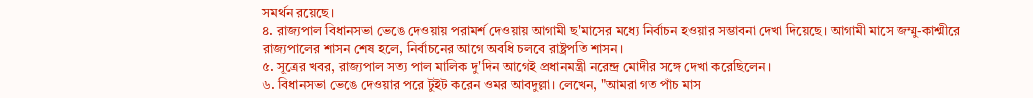সমর্থন রয়েছে।
৪. রাজ্যপাল বিধানসভা ভেঙে দেওয়ায় পরামর্শ দেওয়ায় আগামী ছ'মাসের মধ্যে নির্বাচন হওয়ার সম্ভাবনা দেখা দিয়েছে। আগামী মাসে জম্মু-কাশ্মীরে রাজ্যপালের শাসন শেষ হলে, নির্বাচনের আগে অবধি চলবে রাষ্ট্রপতি শাসন।
৫. সূত্রের খবর, রাজ্যপাল সত্য পাল মালিক দু'দিন আগেই প্রধানমন্ত্রী নরেন্দ্র মোদীর সঙ্গে দেখা করেছিলেন।
৬. বিধানসভা ভেঙে দেওয়ার পরে টুইট করেন ওমর আবদুল্লা। লেখেন, "আমরা গত পাঁচ মাস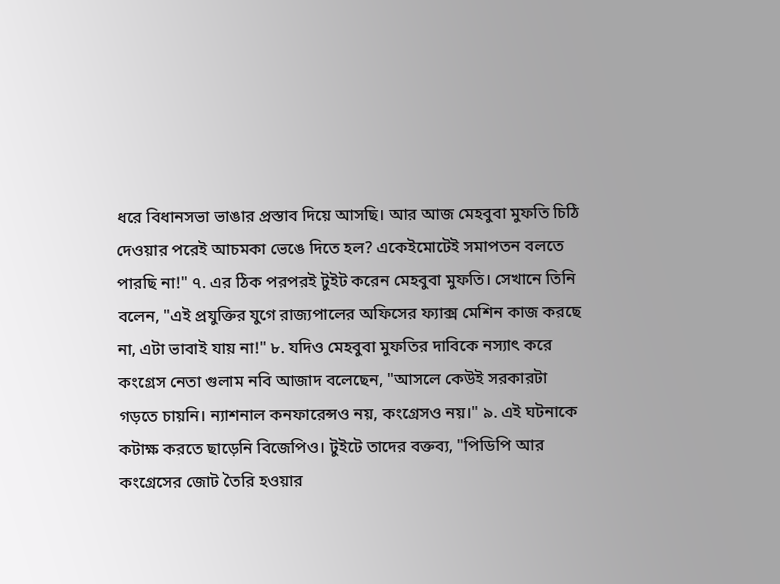ধরে বিধানসভা ভাঙার প্রস্তাব দিয়ে আসছি। আর আজ মেহবুবা মুফতি চিঠি দেওয়ার পরেই আচমকা ভেঙে দিতে হল? একেইমোটেই সমাপতন বলতে পারছি না!" ৭. এর ঠিক পরপরই টুইট করেন মেহবুবা মুফতি। সেখানে তিনি বলেন, "এই প্রযুক্তির যুগে রাজ্যপালের অফিসের ফ্যাক্স মেশিন কাজ করছে না, এটা ভাবাই যায় না!" ৮. যদিও মেহবুবা মুফতির দাবিকে নস্যাৎ করে কংগ্রেস নেতা গুলাম নবি আজাদ বলেছেন, "আসলে কেউই সরকারটা গড়তে চায়নি। ন্যাশনাল কনফারেন্সও নয়, কংগ্রেসও নয়।" ৯. এই ঘটনাকে কটাক্ষ করতে ছাড়েনি বিজেপিও। টুইটে তাদের বক্তব্য, "পিডিপি আর কংগ্রেসের জোট তৈরি হওয়ার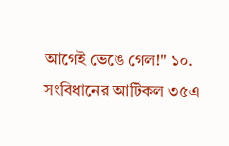আগেই ভেঙে গেল!" ১০. সংবিধানের আর্টিকল ৩৫এ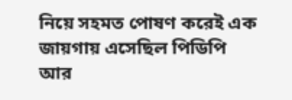নিয়ে সহমত পোষণ করেই এক জায়গায় এসেছিল পিডিপি আর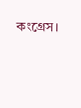কংগ্রেস।